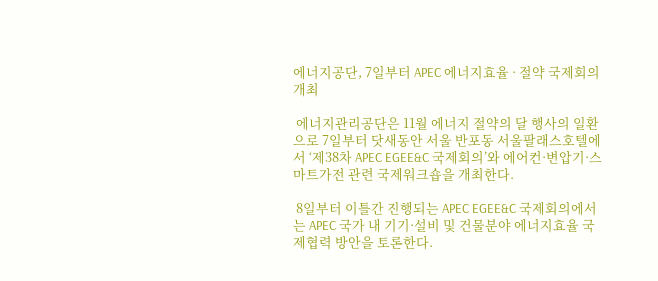에너지공단, 7일부터 APEC 에너지효율 · 절약 국제회의 개최

 에너지관리공단은 11월 에너지 절약의 달 행사의 일환으로 7일부터 닷새동안 서울 반포동 서울팔래스호텔에서 ‘제38차 APEC EGEE&C 국제회의’와 에어컨·변압기·스마트가전 관련 국제워크숍을 개최한다.

 8일부터 이틀간 진행되는 APEC EGEE&C 국제회의에서는 APEC 국가 내 기기·설비 및 건물분야 에너지효율 국제협력 방안을 토론한다.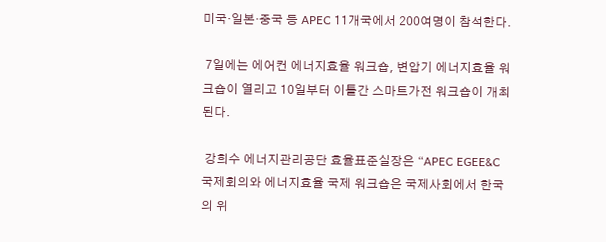미국·일본·중국 등 APEC 11개국에서 200여명이 참석한다.

 7일에는 에어컨 에너지효율 워크숍, 변압기 에너지효율 워크숍이 열리고 10일부터 이틀간 스마트가전 워크숍이 개최된다.

 강희수 에너지관리공단 효율표준실장은 “APEC EGEE&C 국제회의와 에너지효율 국제 워크숍은 국제사회에서 한국의 위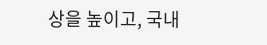상을 높이고, 국내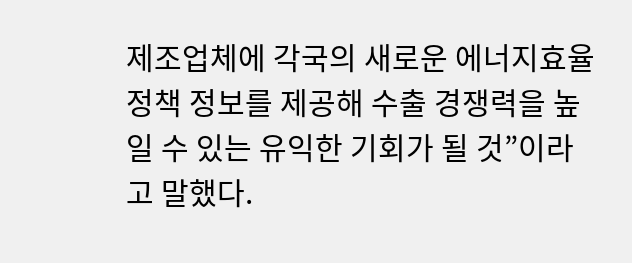제조업체에 각국의 새로운 에너지효율 정책 정보를 제공해 수출 경쟁력을 높일 수 있는 유익한 기회가 될 것”이라고 말했다.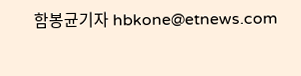함봉균기자 hbkone@etnews.com